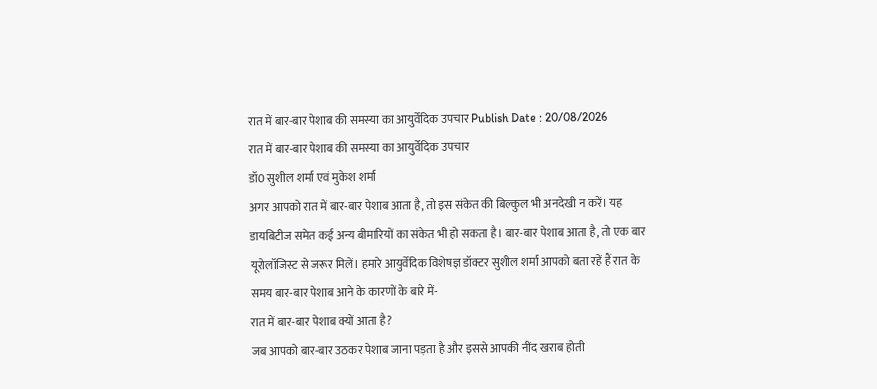रात में बार-बार पेशाब की समस्या का आयुर्वेदिक उपचार Publish Date : 20/08/2026
रात में बार-बार पेशाब की समस्या का आयुर्वेदिक उपचार
डॉ0 सुशील शर्मा एवं मुकेश शर्मा
अगर आपको रात में बार-बार पेशाब आता है, तो इस संकेत की बिल्कुल भी अनदेखी न करें। यह डायबिटीज समेत कई अन्य बीमारियों का संकेत भी हो सकता है। बार-बार पेशाब आता है, तो एक बार यूरोलॉजिस्ट से जरूर मिलें। हमारे आयुर्वेदिक विशेषज्ञ डॉक्टर सुशील शर्मा आपको बता रहें हैं रात के समय बार-बार पेशाब आने के कारणों के बारे में-
रात में बार-बार पेशाब क्यों आता है?
जब आपको बार-बार उठकर पेशाब जाना पड़ता है और इससे आपकी नींद खराब होती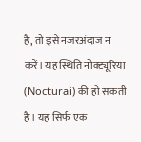है, तो इसे नजरअंदाज न करें। यह स्थिति नोक्ट्यूरिया (Nocturai) की हो सकती है। यह सिर्फ एक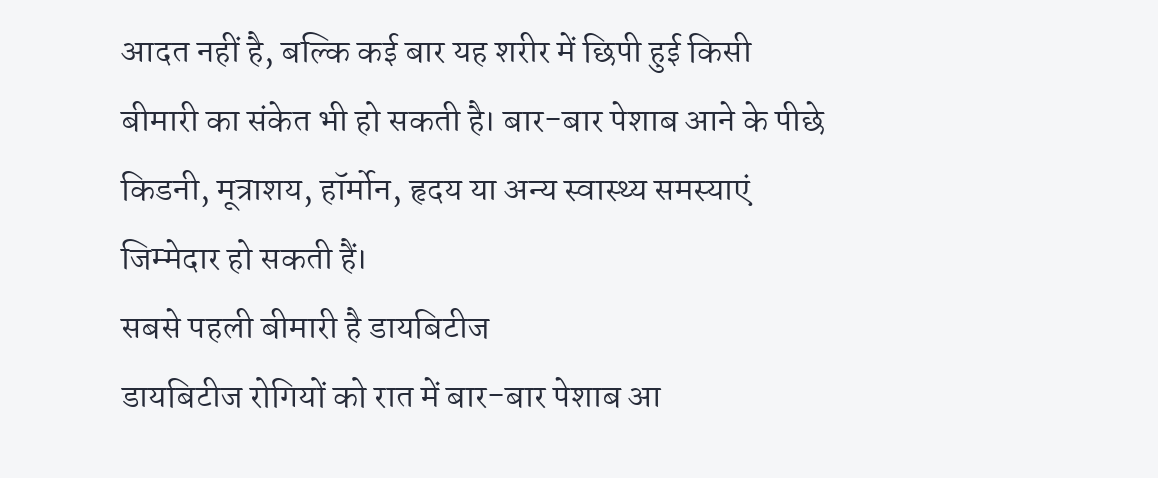आदत नहीं है, बल्कि कई बार यह शरीर में छिपी हुई किसी बीमारी का संकेत भी हो सकती है। बार-बार पेशाब आने के पीछे किडनी, मूत्राशय, हॉर्मोन, हृदय या अन्य स्वास्थ्य समस्याएं जिम्मेदार हो सकती हैं।
सबसे पहली बीमारी है डायबिटीज
डायबिटीज रोगियों को रात में बार-बार पेशाब आ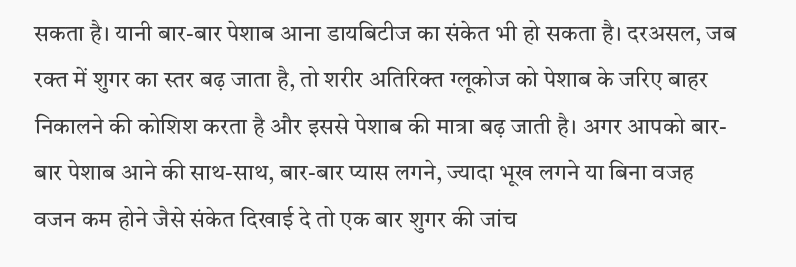सकता है। यानी बार-बार पेशाब आना डायबिटीज का संकेत भी हो सकता है। दरअसल, जब रक्त में शुगर का स्तर बढ़ जाता है, तो शरीर अतिरिक्त ग्लूकोज को पेशाब के जरिए बाहर निकालने की कोशिश करता है और इससे पेशाब की मात्रा बढ़ जाती है। अगर आपको बार-बार पेशाब आने की साथ-साथ, बार-बार प्यास लगने, ज्यादा भूख लगने या बिना वजह वजन कम होने जैसे संकेत दिखाई दे तो एक बार शुगर की जांच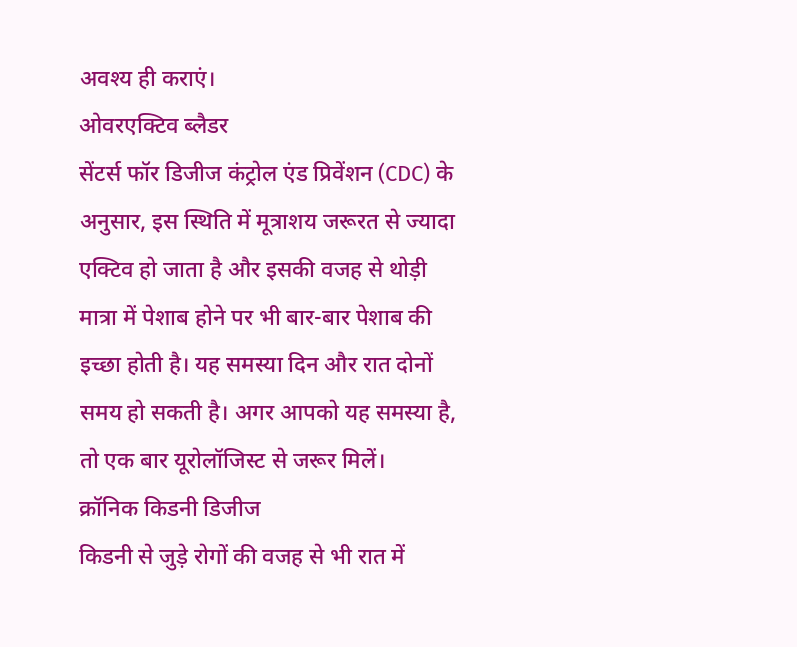अवश्य ही कराएं।
ओवरएक्टिव ब्लैडर
सेंटर्स फॉर डिजीज कंट्रोल एंड प्रिवेंशन (CDC) के अनुसार, इस स्थिति में मूत्राशय जरूरत से ज्यादा एक्टिव हो जाता है और इसकी वजह से थोड़ी मात्रा में पेशाब होने पर भी बार-बार पेशाब की इच्छा होती है। यह समस्या दिन और रात दोनों समय हो सकती है। अगर आपको यह समस्या है, तो एक बार यूरोलॉजिस्ट से जरूर मिलें।
क्रॉनिक किडनी डिजीज
किडनी से जुड़े रोगों की वजह से भी रात में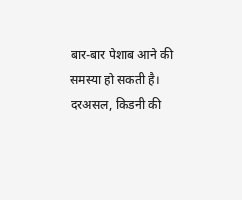बार-बार पेशाब आने की समस्या हो सकती है। दरअसल, किडनी की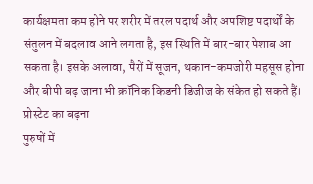कार्यक्षमता कम होने पर शरीर में तरल पदार्थ और अपशिष्ट पदार्थों के संतुलन में बदलाव आने लगता है, इस स्थिति में बार-बार पेशाब आ सकता है। इसके अलावा, पैरों में सूजन, थकान-कमजोरी महसूस होना और बीपी बढ़ जाना भी क्रॉनिक किडनी डिजीज के संकेत हो सकते हैं।
प्रोस्टेट का बढ़ना
पुरुषों में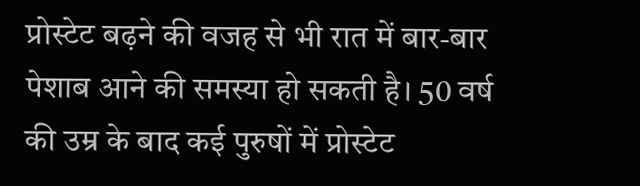प्रोस्टेट बढ़ने की वजह से भी रात में बार-बार पेशाब आने की समस्या हो सकती है। 50 वर्ष की उम्र के बाद कई पुरुषों में प्रोस्टेट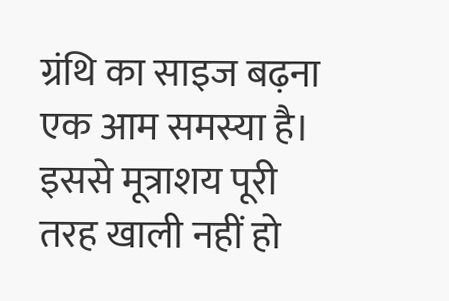ग्रंथि का साइज बढ़ना एक आम समस्या है। इससे मूत्राशय पूरी तरह खाली नहीं हो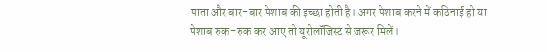पाता और बार-बार पेशाब की इच्छा होती है। अगर पेशाब करने में कठिनाई हो या पेशाब रुक-रुक कर आए तो यूरोलॉजिस्ट से जरूर मिलें।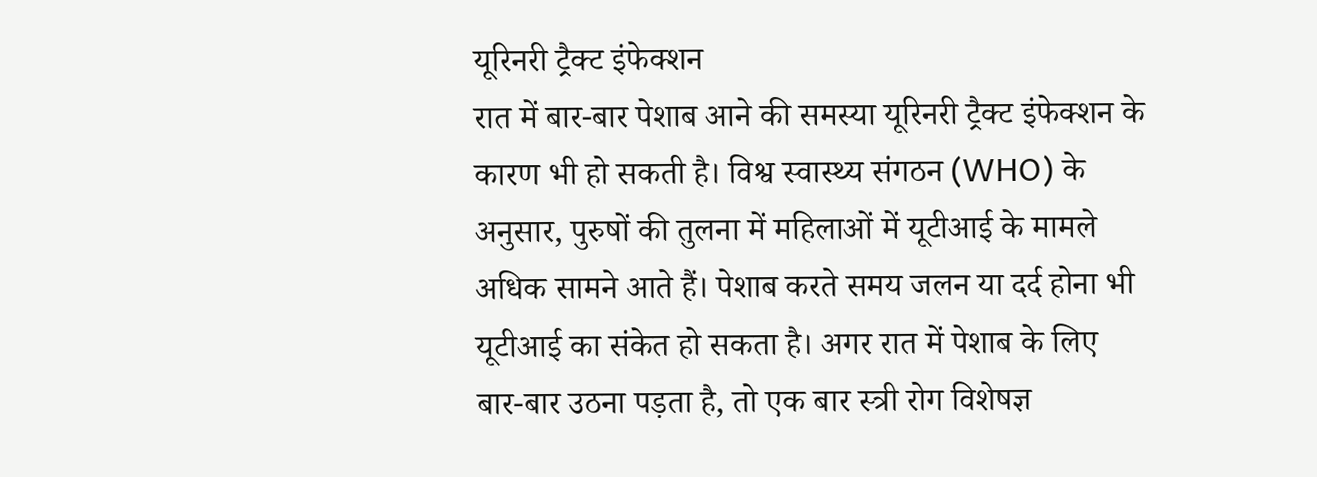यूरिनरी ट्रैक्ट इंफेक्शन
रात में बार-बार पेशाब आने की समस्या यूरिनरी ट्रैक्ट इंफेक्शन के कारण भी हो सकती है। विश्व स्वास्थ्य संगठन (WHO) के अनुसार, पुरुषों की तुलना में महिलाओं में यूटीआई के मामले अधिक सामने आते हैं। पेशाब करते समय जलन या दर्द होना भी यूटीआई का संकेत हो सकता है। अगर रात में पेशाब के लिए बार-बार उठना पड़ता है, तो एक बार स्त्री रोग विशेषज्ञ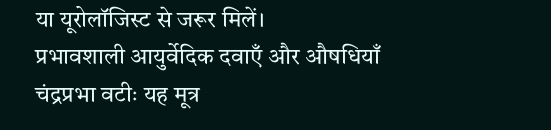या यूरोलॉजिस्ट से जरूर मिलें।
प्रभावशाली आयुर्वेदिक दवाएँ और औषधियाँ
चंद्रप्रभा वटीः यह मूत्र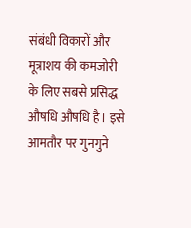संबंधी विकारों और मूत्राशय की कमजोरी के लिए सबसे प्रसिद्ध औषधि औषधि है। इसे आमतौर पर गुनगुने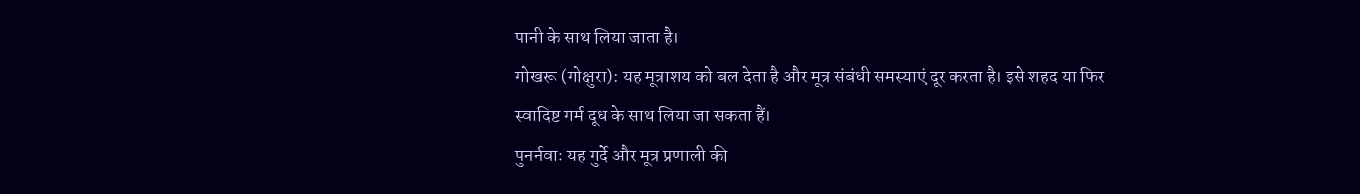पानी के साथ लिया जाता है।
गोखरू (गोक्षुरा): यह मूत्राशय को बल देता है और मूत्र संबंधी समस्याएं दूर करता है। इसे शहद या फिर स्वादिष्ट गर्म दूध के साथ लिया जा सकता हैं।
पुनर्नवाः यह गुर्दे और मूत्र प्रणाली की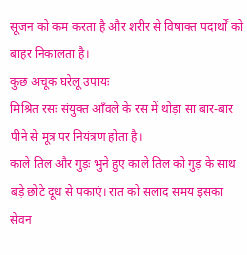सूजन को कम करता है और शरीर से विषाक्त पदार्थों को बाहर निकालता है।
कुछ अचूक घरेलू उपायः
मिश्रित रसः संयुक्त आँवले के रस में थोड़ा सा बार-बार पीने से मूत्र पर नियंत्रण होता है।
काले तिल और गुड़ः भुने हुए काले तिल को गुड़ के साथ बड़े छोटे दूध से पकाएं। रात को सलाद समय इसका सेवन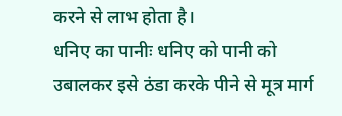करने से लाभ होता है।
धनिए का पानीः धनिए को पानी को उबालकर इसे ठंडा करके पीने से मूत्र मार्ग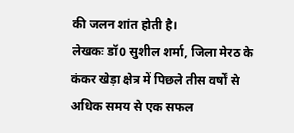की जलन शांत होती है।
लेखकः डॉ0 सुशील शर्मा, जिला मेरठ के कंकर खेड़ा क्षेत्र में पिछले तीस वर्षों से अधिक समय से एक सफल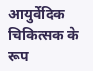आयुर्वेदिक चिकित्सक के रूप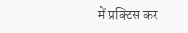में प्रक्टिस कर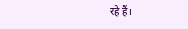रहे हैं।